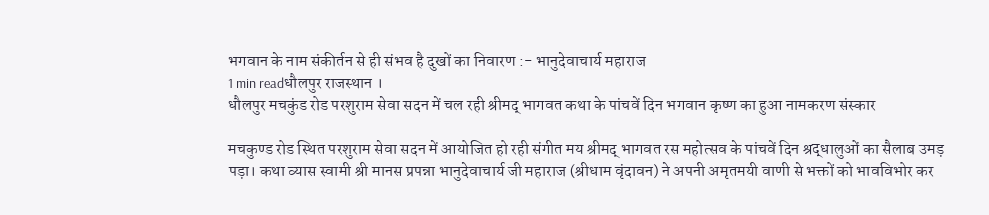भगवान के नाम संकीर्तन से ही संभव है दुखों का निवारण :- भानुदेवाचार्य महाराज
1 min readधौलपुर राजस्थान ।
धौलपुर मचकुंड रोड परशुराम सेवा सदन में चल रही श्रीमद् भागवत कथा के पांचवें दिन भगवान कृष्ण का हुआ नामकरण संस्कार

मचकुण्ड रोड स्थित परशुराम सेवा सदन में आयोजित हो रही संगीत मय श्रीमद् भागवत रस महोत्सव के पांचवें दिन श्रद्धालुओं का सैलाब उमड़ पड़ा। कथा व्यास स्वामी श्री मानस प्रपन्ना भानुदेवाचार्य जी महाराज (श्रीधाम वृंदावन) ने अपनी अमृतमयी वाणी से भक्तों को भावविभोर कर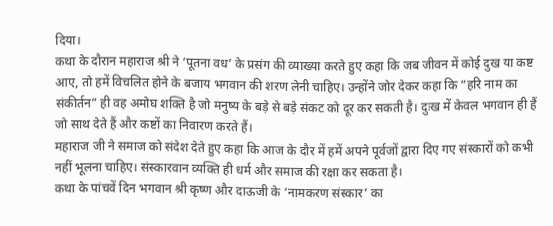दिया।
कथा के दौरान महाराज श्री ने ‘पूतना वध’ के प्रसंग की व्याख्या करते हुए कहा कि जब जीवन में कोई दुख या कष्ट आए, तो हमें विचलित होने के बजाय भगवान की शरण लेनी चाहिए। उन्होंने जोर देकर कहा कि “हरि नाम का संकीर्तन” ही वह अमोघ शक्ति है जो मनुष्य के बड़े से बड़े संकट को दूर कर सकती है। दुःख में केवल भगवान ही हैं जो साथ देते हैं और कष्टों का निवारण करते हैं।
महाराज जी ने समाज को संदेश देते हुए कहा कि आज के दौर में हमें अपने पूर्वजों द्वारा दिए गए संस्कारों को कभी नहीं भूलना चाहिए। संस्कारवान व्यक्ति ही धर्म और समाज की रक्षा कर सकता है।
कथा के पांचवें दिन भगवान श्री कृष्ण और दाऊजी के ‘नामकरण संस्कार’ का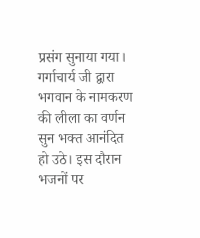प्रसंग सुनाया गया। गर्गाचार्य जी द्वारा भगवान के नामकरण की लीला का वर्णन सुन भक्त आनंदित हो उठे। इस दौरान भजनों पर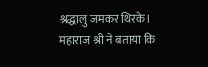श्रद्धालु जमकर थिरके। महाराज श्री ने बताया कि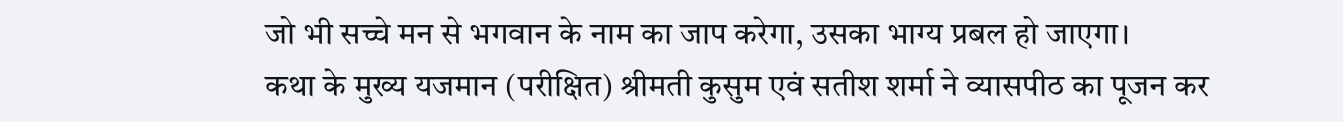जो भी सच्चे मन से भगवान के नाम का जाप करेगा, उसका भाग्य प्रबल हो जाएगा।
कथा के मुख्य यजमान (परीक्षित) श्रीमती कुसुम एवं सतीश शर्मा ने व्यासपीठ का पूजन कर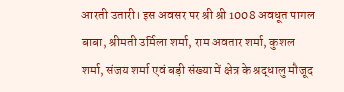आरती उतारी। इस अवसर पर श्री श्री 1008 अवधूत पागल बाबा, श्रीमती उर्मिला शर्मा, राम अवतार शर्मा, कुशल शर्मा, संजय शर्मा एवं बड़ी संख्या में क्षेत्र के श्रद्धालु मौजूद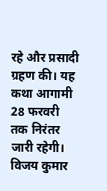रहे और प्रसादी ग्रहण की। यह कथा आगामी 28 फरवरी तक निरंतर जारी रहेगी।
विजय कुमार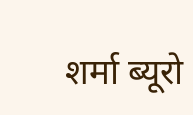शर्मा ब्यूरो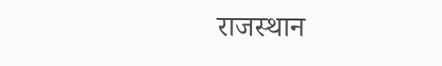राजस्थान